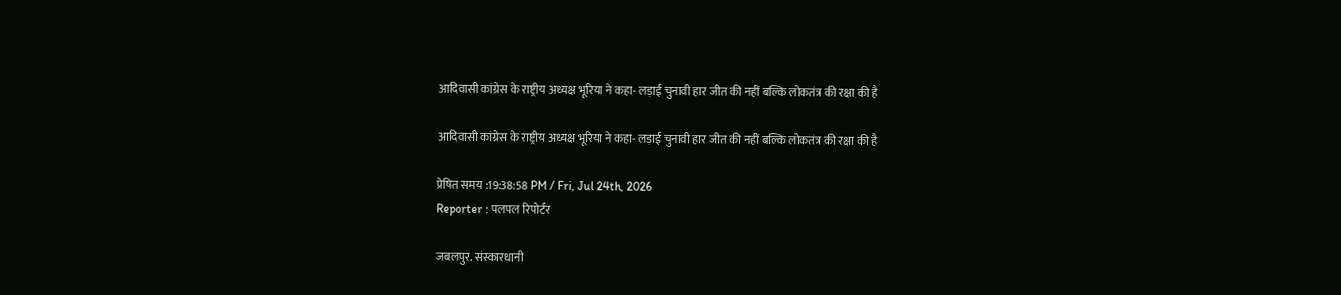आदिवासी कांग्रेस के राष्ट्रीय अध्यक्ष भूरिया ने कहा- लड़ाई चुनावी हार जीत की नहीं बल्कि लोकतंत्र की रक्षा की है

आदिवासी कांग्रेस के राष्ट्रीय अध्यक्ष भूरिया ने कहा- लड़ाई चुनावी हार जीत की नहीं बल्कि लोकतंत्र की रक्षा की है

प्रेषित समय :19:38:58 PM / Fri, Jul 24th, 2026
Reporter : पलपल रिपोर्टर

जबलपुर. संस्कारधानी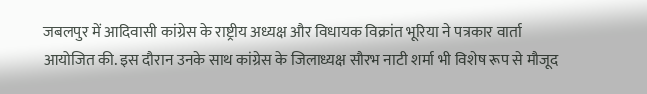जबलपुर में आदिवासी कांग्रेस के राष्ट्रीय अध्यक्ष और विधायक विक्रांत भूरिया ने पत्रकार वार्ता आयोजित की. इस दौरान उनके साथ कांग्रेस के जिलाध्यक्ष सौरभ नाटी शर्मा भी विशेष रूप से मौजूद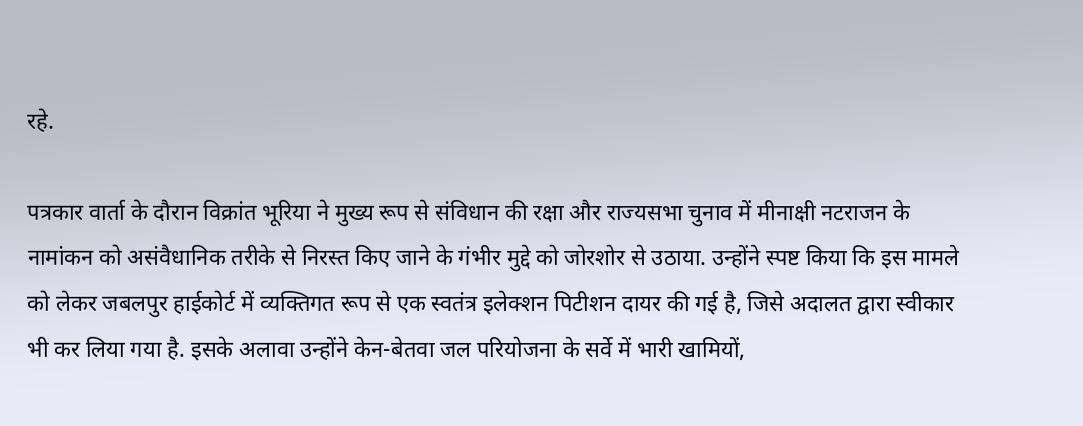रहे.

पत्रकार वार्ता के दौरान विक्रांत भूरिया ने मुख्य रूप से संविधान की रक्षा और राज्यसभा चुनाव में मीनाक्षी नटराजन के नामांकन को असंवैधानिक तरीके से निरस्त किए जाने के गंभीर मुद्दे को जोरशोर से उठाया. उन्होंने स्पष्ट किया कि इस मामले को लेकर जबलपुर हाईकोर्ट में व्यक्तिगत रूप से एक स्वतंत्र इलेक्शन पिटीशन दायर की गई है, जिसे अदालत द्वारा स्वीकार भी कर लिया गया है. इसके अलावा उन्होंने केन-बेतवा जल परियोजना के सर्वे में भारी खामियों,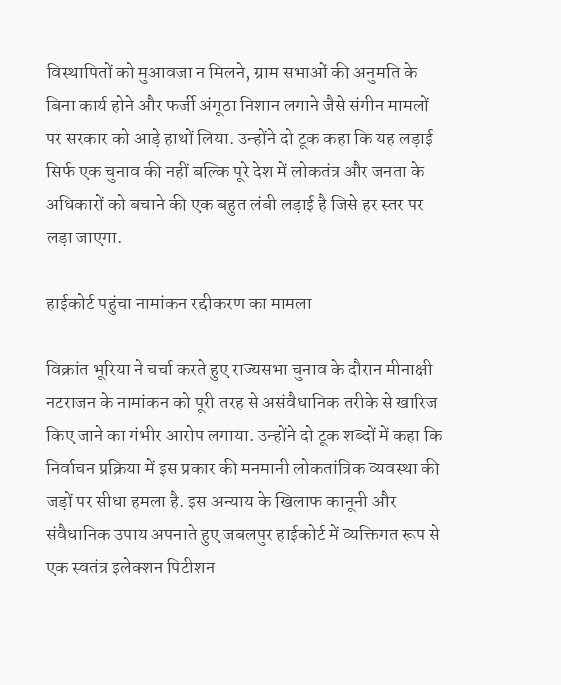विस्थापितों को मुआवजा न मिलने, ग्राम सभाओं की अनुमति के बिना कार्य होने और फर्जी अंगूठा निशान लगाने जैसे संगीन मामलों पर सरकार को आड़े हाथों लिया. उन्होंने दो टूक कहा कि यह लड़ाई सिर्फ एक चुनाव की नहीं बल्कि पूरे देश में लोकतंत्र और जनता के अधिकारों को बचाने की एक बहुत लंबी लड़ाई है जिसे हर स्तर पर लड़ा जाएगा.

हाईकोर्ट पहुंचा नामांकन रद्दीकरण का मामला

विक्रांत भूरिया ने चर्चा करते हुए राज्यसभा चुनाव के दौरान मीनाक्षी नटराजन के नामांकन को पूरी तरह से असंवैधानिक तरीके से खारिज किए जाने का गंभीर आरोप लगाया. उन्होंने दो टूक शब्दों में कहा कि निर्वाचन प्रक्रिया में इस प्रकार की मनमानी लोकतांत्रिक व्यवस्था की जड़ों पर सीधा हमला है. इस अन्याय के खिलाफ कानूनी और संवैधानिक उपाय अपनाते हुए जबलपुर हाईकोर्ट में व्यक्तिगत रूप से एक स्वतंत्र इलेक्शन पिटीशन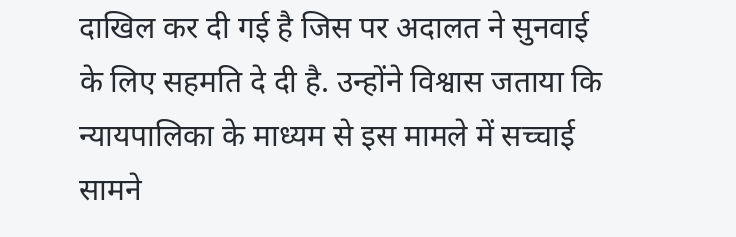दाखिल कर दी गई है जिस पर अदालत ने सुनवाई के लिए सहमति दे दी है. उन्होंने विश्वास जताया कि न्यायपालिका के माध्यम से इस मामले में सच्चाई सामने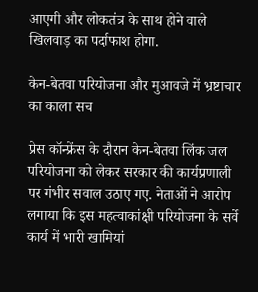आएगी और लोकतंत्र के साथ होने वाले खिलवाड़ का पर्दाफाश होगा.

केन-बेतवा परियोजना और मुआवजे में भ्रष्टाचार का काला सच

प्रेस कॉन्फ्रेंस के दौरान केन-बेतवा लिंक जल परियोजना को लेकर सरकार की कार्यप्रणाली पर गंभीर सवाल उठाए गए. नेताओं ने आरोप लगाया कि इस महत्वाकांक्षी परियोजना के सर्वे कार्य में भारी खामियां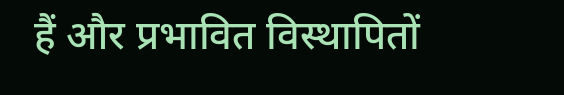हैं और प्रभावित विस्थापितों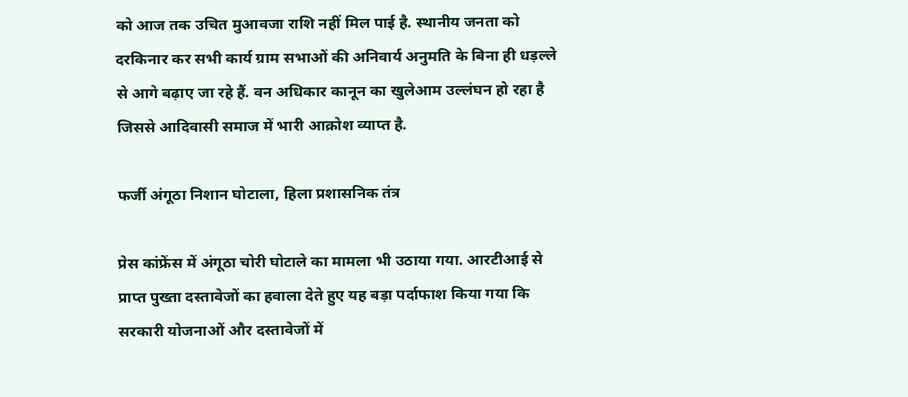को आज तक उचित मुआवजा राशि नहीं मिल पाई है. स्थानीय जनता को दरकिनार कर सभी कार्य ग्राम सभाओं की अनिवार्य अनुमति के बिना ही धड़ल्ले से आगे बढ़ाए जा रहे हैं. वन अधिकार कानून का खुलेआम उल्लंघन हो रहा है जिससे आदिवासी समाज में भारी आक्रोश व्याप्त है.

फर्जी अंगूठा निशान घोटाला, हिला प्रशासनिक तंत्र

प्रेस कांफ्रेंस में अंगूठा चोरी घोटाले का मामला भी उठाया गया. आरटीआई से प्राप्त पुख्ता दस्तावेजों का हवाला देते हुए यह बड़ा पर्दाफाश किया गया कि सरकारी योजनाओं और दस्तावेजों में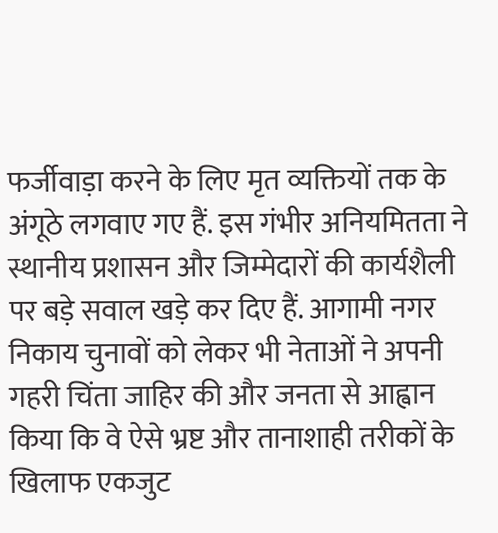फर्जीवाड़ा करने के लिए मृत व्यक्तियों तक के अंगूठे लगवाए गए हैं. इस गंभीर अनियमितता ने स्थानीय प्रशासन और जिम्मेदारों की कार्यशैली पर बड़े सवाल खड़े कर दिए हैं. आगामी नगर निकाय चुनावों को लेकर भी नेताओं ने अपनी गहरी चिंता जाहिर की और जनता से आह्वान किया कि वे ऐसे भ्रष्ट और तानाशाही तरीकों के खिलाफ एकजुट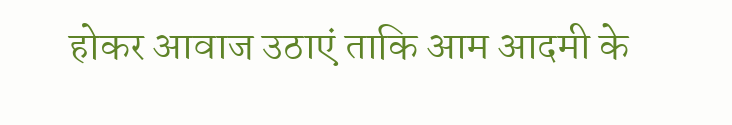होकर आवाज उठाएं ताकि आम आदमी के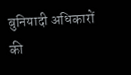बुनियादी अधिकारों की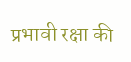प्रभावी रक्षा की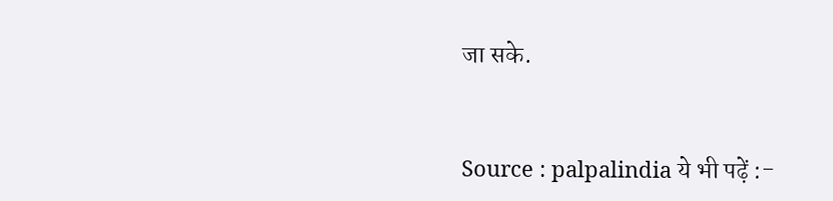जा सके.


Source : palpalindia ये भी पढ़ें :-